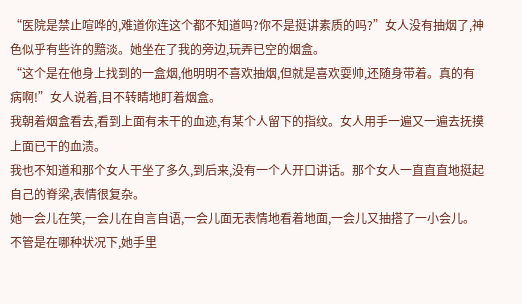“医院是禁止喧哗的,难道你连这个都不知道吗?你不是挺讲素质的吗?”女人没有抽烟了,神色似乎有些许的黯淡。她坐在了我的旁边,玩弄已空的烟盒。
“这个是在他身上找到的一盒烟,他明明不喜欢抽烟,但就是喜欢耍帅,还随身带着。真的有病啊!”女人说着,目不转睛地盯着烟盒。
我朝着烟盒看去,看到上面有未干的血迹,有某个人留下的指纹。女人用手一遍又一遍去抚摸上面已干的血渍。
我也不知道和那个女人干坐了多久,到后来,没有一个人开口讲话。那个女人一直直直地挺起自己的脊梁,表情很复杂。
她一会儿在笑,一会儿在自言自语,一会儿面无表情地看着地面,一会儿又抽搭了一小会儿。不管是在哪种状况下,她手里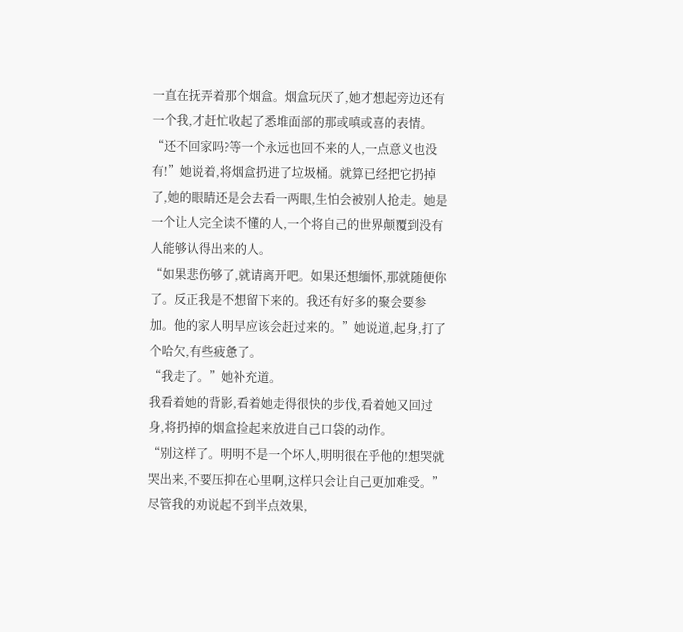一直在抚弄着那个烟盒。烟盒玩厌了,她才想起旁边还有一个我,才赶忙收起了悉堆面部的那或嗔或喜的表情。
“还不回家吗?等一个永远也回不来的人,一点意义也没有!”她说着,将烟盒扔进了垃圾桶。就算已经把它扔掉了,她的眼睛还是会去看一两眼,生怕会被别人抢走。她是一个让人完全读不懂的人,一个将自己的世界颠覆到没有人能够认得出来的人。
“如果悲伤够了,就请离开吧。如果还想缅怀,那就随便你了。反正我是不想留下来的。我还有好多的聚会要参加。他的家人明早应该会赶过来的。”她说道,起身,打了个哈欠,有些疲惫了。
“我走了。”她补充道。
我看着她的背影,看着她走得很快的步伐,看着她又回过身,将扔掉的烟盒捡起来放进自己口袋的动作。
“别这样了。明明不是一个坏人,明明很在乎他的!想哭就哭出来,不要压抑在心里啊,这样只会让自己更加难受。”尽管我的劝说起不到半点效果,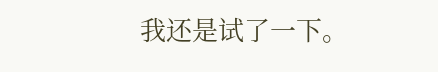我还是试了一下。